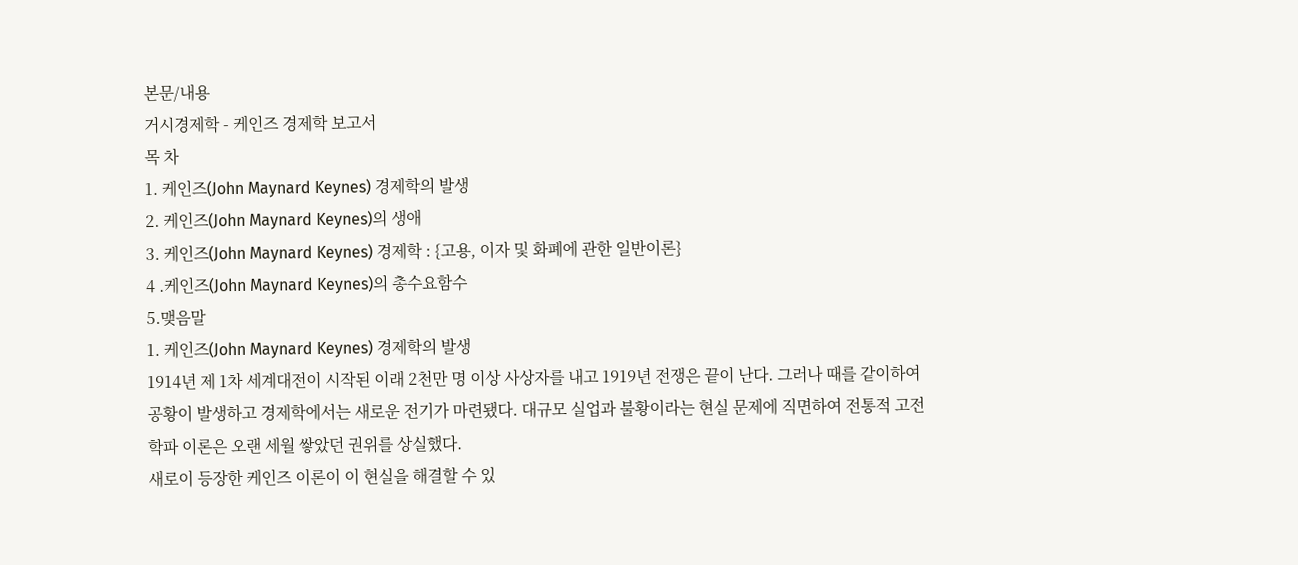본문/내용
거시경제학 - 케인즈 경제학 보고서
목 차
1. 케인즈(John Maynard Keynes) 경제학의 발생
2. 케인즈(John Maynard Keynes)의 생애
3. 케인즈(John Maynard Keynes) 경제학 : {고용, 이자 및 화폐에 관한 일반이론}
4 .케인즈(John Maynard Keynes)의 총수요함수
5.맺음말
1. 케인즈(John Maynard Keynes) 경제학의 발생
1914년 제 1차 세계대전이 시작된 이래 2천만 명 이상 사상자를 내고 1919년 전쟁은 끝이 난다. 그러나 때를 같이하여 공황이 발생하고 경제학에서는 새로운 전기가 마련됐다. 대규모 실업과 불황이라는 현실 문제에 직면하여 전통적 고전학파 이론은 오랜 세월 쌓았던 권위를 상실했다.
새로이 등장한 케인즈 이론이 이 현실을 해결할 수 있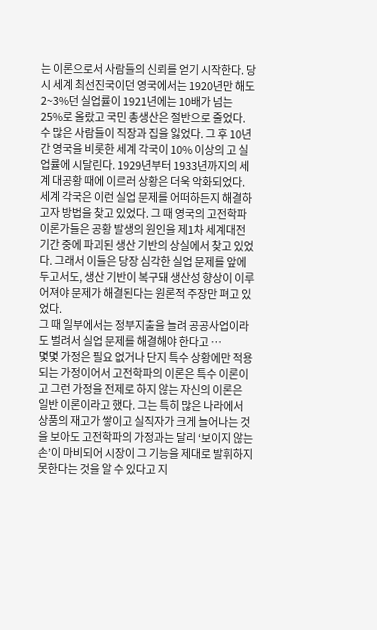는 이론으로서 사람들의 신뢰를 얻기 시작한다. 당시 세계 최선진국이던 영국에서는 1920년만 해도 2~3%던 실업률이 1921년에는 10배가 넘는 25%로 올랐고 국민 총생산은 절반으로 줄었다. 수 많은 사람들이 직장과 집을 잃었다. 그 후 10년간 영국을 비롯한 세계 각국이 10% 이상의 고 실업률에 시달린다. 1929년부터 1933년까지의 세계 대공황 때에 이르러 상황은 더욱 악화되었다. 세계 각국은 이런 실업 문제를 어떠하든지 해결하고자 방법을 찾고 있었다. 그 때 영국의 고전학파 이론가들은 공황 발생의 원인을 제1차 세계대전 기간 중에 파괴된 생산 기반의 상실에서 찾고 있었다. 그래서 이들은 당장 심각한 실업 문제를 앞에 두고서도, 생산 기반이 복구돼 생산성 향상이 이루어져야 문제가 해결된다는 원론적 주장만 펴고 있었다.
그 때 일부에서는 정부지출을 늘려 공공사업이라도 벌려서 실업 문제를 해결해야 한다고 …
몇몇 가정은 필요 없거나 단지 특수 상황에만 적용되는 가정이어서 고전학파의 이론은 특수 이론이고 그런 가정을 전제로 하지 않는 자신의 이론은 일반 이론이라고 했다. 그는 특히 많은 나라에서 상품의 재고가 쌓이고 실직자가 크게 늘어나는 것을 보아도 고전학파의 가정과는 달리 ‘보이지 않는 손’이 마비되어 시장이 그 기능을 제대로 발휘하지 못한다는 것을 알 수 있다고 지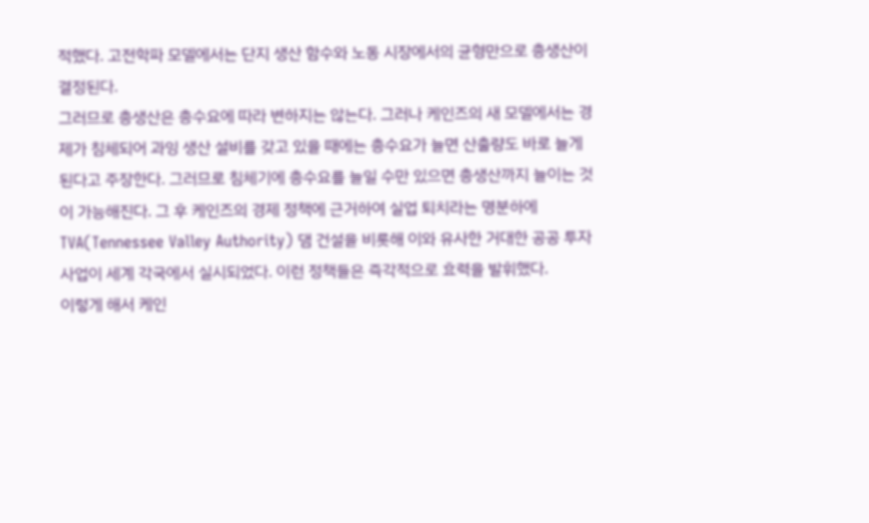적했다. 고전학파 모델에서는 단지 생산 함수와 노동 시장에서의 균형만으로 총생산이 결정된다.
그러므로 총생산은 총수요에 따라 변하지는 않는다. 그러나 케인즈의 새 모델에서는 경제가 침체되어 과잉 생산 설비를 갖고 있을 때에는 총수요가 늘면 산출량도 바로 늘게 된다고 주장한다. 그러므로 침체기에 총수요를 늘일 수만 있으면 총생산까지 늘이는 것이 가능해진다. 그 후 케인즈의 경제 정책에 근거하여 실업 퇴치라는 명분하에 TVA(Tennessee Valley Authority) 댐 건설을 비롯해 이와 유사한 거대한 공공 투자 사업이 세계 각국에서 실시되었다. 이런 정책들은 즉각적으로 효력을 발휘했다.
이렇게 해서 케인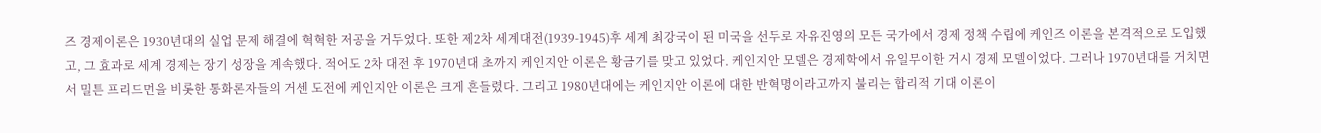즈 경제이론은 1930년대의 실업 문제 해결에 혁혁한 저공을 거두었다. 또한 제2차 세계대전(1939-1945)후 세계 최강국이 된 미국을 선두로 자유진영의 모든 국가에서 경제 정책 수립에 케인즈 이론을 본격적으로 도입했고, 그 효과로 세계 경제는 장기 성장을 계속했다. 적어도 2차 대전 후 1970년대 초까지 케인지안 이론은 황금기를 맞고 있었다. 케인지안 모델은 경제학에서 유일무이한 거시 경제 모델이었다. 그러나 1970년대를 거치면서 밀튼 프리드먼을 비롯한 통화론자들의 거센 도전에 케인지안 이론은 크게 흔들렸다. 그리고 1980년대에는 케인지안 이론에 대한 반혁명이라고까지 불리는 합리적 기대 이론이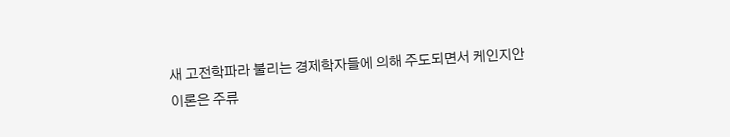새 고전학파라 불리는 경제학자들에 의해 주도되면서 케인지안 이론은 주류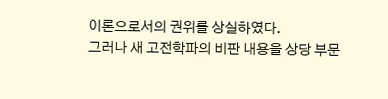이론으로서의 권위를 상실하였다.
그러나 새 고전학파의 비판 내용을 상당 부문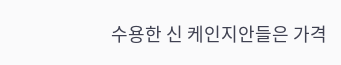수용한 신 케인지안들은 가격